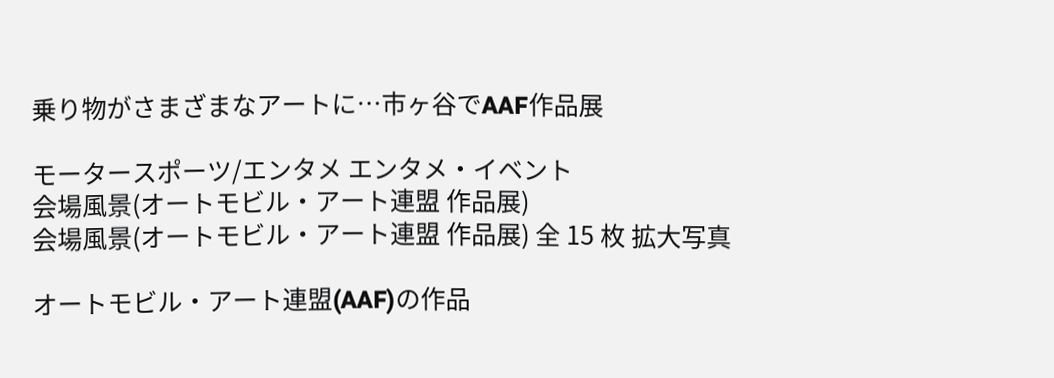乗り物がさまざまなアートに…市ヶ谷でAAF作品展

モータースポーツ/エンタメ エンタメ・イベント
会場風景(オートモビル・アート連盟 作品展)
会場風景(オートモビル・アート連盟 作品展) 全 15 枚 拡大写真

オートモビル・アート連盟(AAF)の作品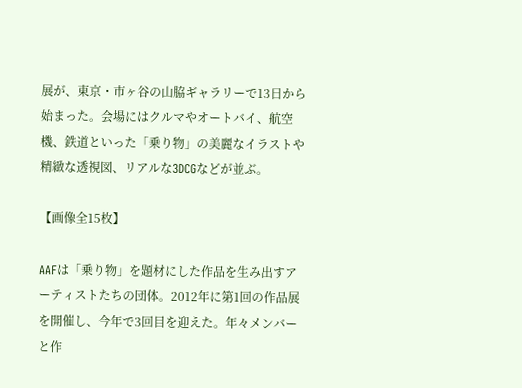展が、東京・市ヶ谷の山脇ギャラリーで13日から始まった。会場にはクルマやオートバイ、航空機、鉄道といった「乗り物」の美麗なイラストや精緻な透視図、リアルな3DCGなどが並ぶ。

【画像全15枚】

AAFは「乗り物」を題材にした作品を生み出すアーティストたちの団体。2012年に第1回の作品展を開催し、今年で3回目を迎えた。年々メンバーと作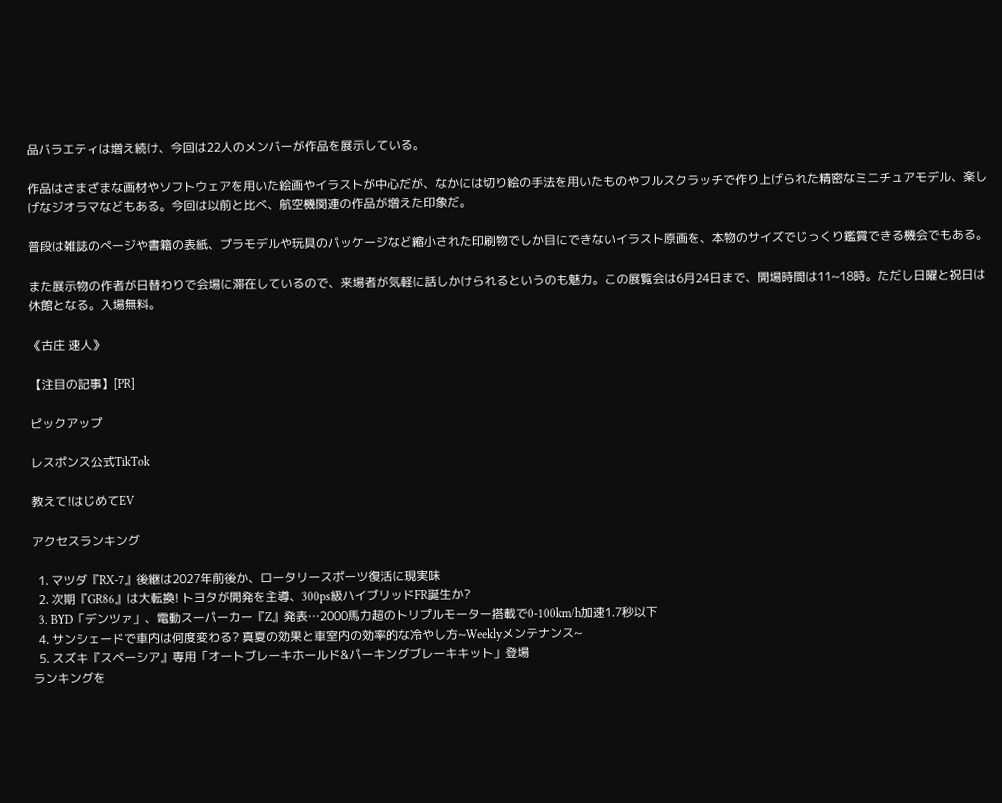品バラエティは増え続け、今回は22人のメンバーが作品を展示している。

作品はさまざまな画材やソフトウェアを用いた絵画やイラストが中心だが、なかには切り絵の手法を用いたものやフルスクラッチで作り上げられた精密なミニチュアモデル、楽しげなジオラマなどもある。今回は以前と比べ、航空機関連の作品が増えた印象だ。

普段は雑誌のぺージや書籍の表紙、プラモデルや玩具のパッケージなど縮小された印刷物でしか目にできないイラスト原画を、本物のサイズでじっくり鑑賞できる機会でもある。

また展示物の作者が日替わりで会場に滞在しているので、来場者が気軽に話しかけられるというのも魅力。この展覧会は6月24日まで、開場時間は11~18時。ただし日曜と祝日は休館となる。入場無料。

《古庄 速人》

【注目の記事】[PR]

ピックアップ

レスポンス公式TikTok

教えて!はじめてEV

アクセスランキング

  1. マツダ『RX-7』後継は2027年前後か、ロータリースポーツ復活に現実味
  2. 次期『GR86』は大転換! トヨタが開発を主導、300ps級ハイブリッドFR誕生か?
  3. BYD「デンツァ」、電動スーパーカー『Z』発表…2000馬力超のトリプルモーター搭載で0-100km/h加速1.7秒以下
  4. サンシェードで車内は何度変わる? 真夏の効果と車室内の効率的な冷やし方~Weeklyメンテナンス~
  5. スズキ『スペーシア』専用「オートブレーキホールド&パーキングブレーキキット」登場
ランキングを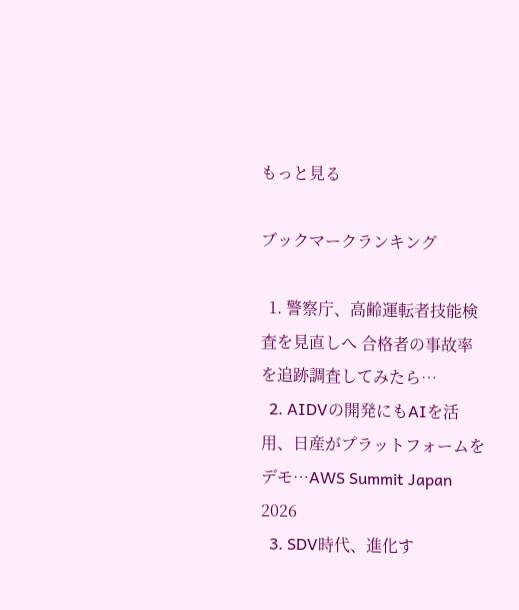もっと見る

ブックマークランキング

  1. 警察庁、高齢運転者技能検査を見直しへ 合格者の事故率を追跡調査してみたら…
  2. AIDVの開発にもAIを活用、日産がプラットフォームをデモ…AWS Summit Japan 2026
  3. SDV時代、進化す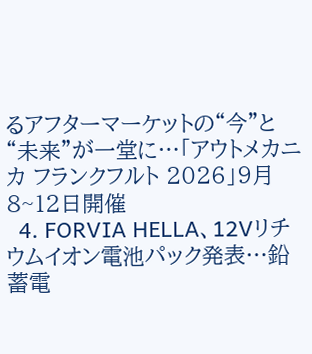るアフターマーケットの“今”と“未来”が一堂に…「アウトメカニカ フランクフルト 2026」9月8~12日開催
  4. FORVIA HELLA、12Vリチウムイオン電池パック発表…鉛蓄電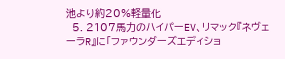池より約20%軽量化
  5. 2107馬力のハイパーEV、リマック『ネヴェーラR』に「ファウンダーズエディショ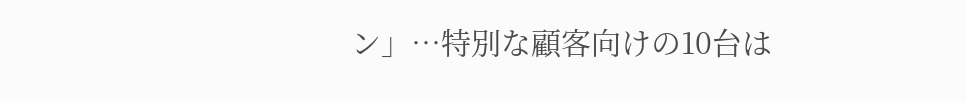ン」…特別な顧客向けの10台は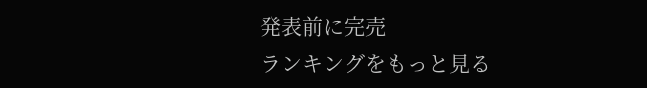発表前に完売
ランキングをもっと見る